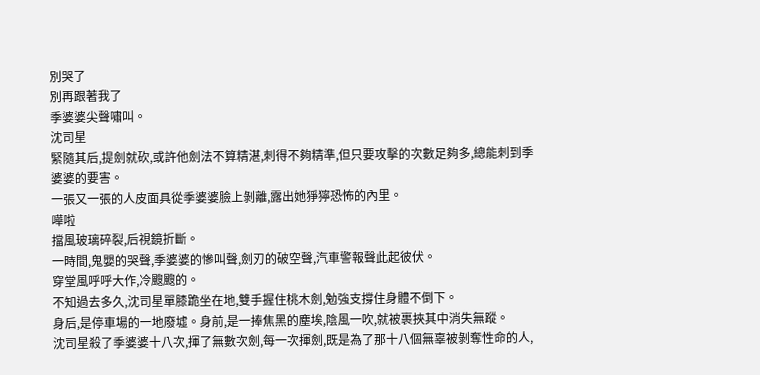別哭了
別再跟著我了
季婆婆尖聲嘯叫。
沈司星
緊隨其后,提劍就砍,或許他劍法不算精湛,刺得不夠精準,但只要攻擊的次數足夠多,總能刺到季婆婆的要害。
一張又一張的人皮面具從季婆婆臉上剝離,露出她猙獰恐怖的內里。
嘩啦
擋風玻璃碎裂,后視鏡折斷。
一時間,鬼嬰的哭聲,季婆婆的慘叫聲,劍刃的破空聲,汽車警報聲此起彼伏。
穿堂風呼呼大作,冷颼颼的。
不知過去多久,沈司星單膝跪坐在地,雙手握住桃木劍,勉強支撐住身體不倒下。
身后,是停車場的一地廢墟。身前,是一捧焦黑的塵埃,陰風一吹,就被裹挾其中消失無蹤。
沈司星殺了季婆婆十八次,揮了無數次劍,每一次揮劍,既是為了那十八個無辜被剝奪性命的人,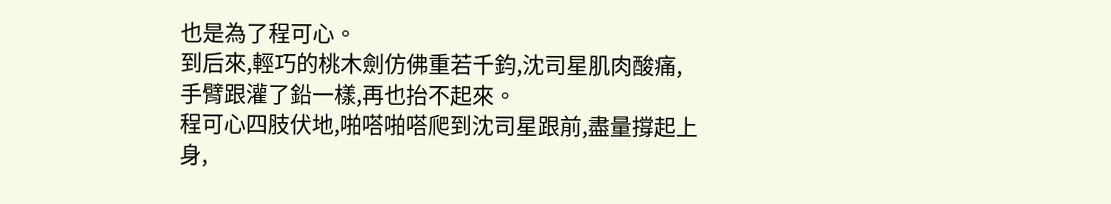也是為了程可心。
到后來,輕巧的桃木劍仿佛重若千鈞,沈司星肌肉酸痛,手臂跟灌了鉛一樣,再也抬不起來。
程可心四肢伏地,啪嗒啪嗒爬到沈司星跟前,盡量撐起上身,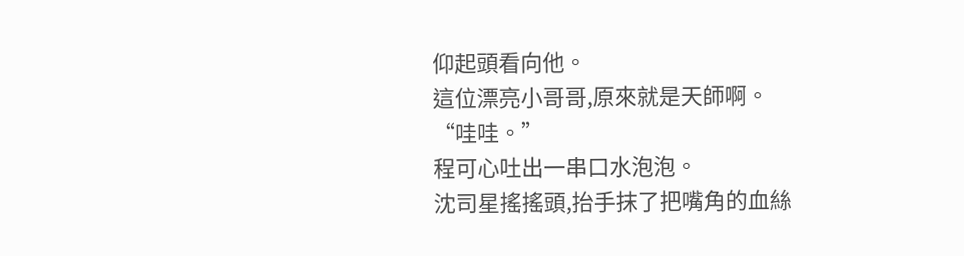仰起頭看向他。
這位漂亮小哥哥,原來就是天師啊。
“哇哇。”
程可心吐出一串口水泡泡。
沈司星搖搖頭,抬手抹了把嘴角的血絲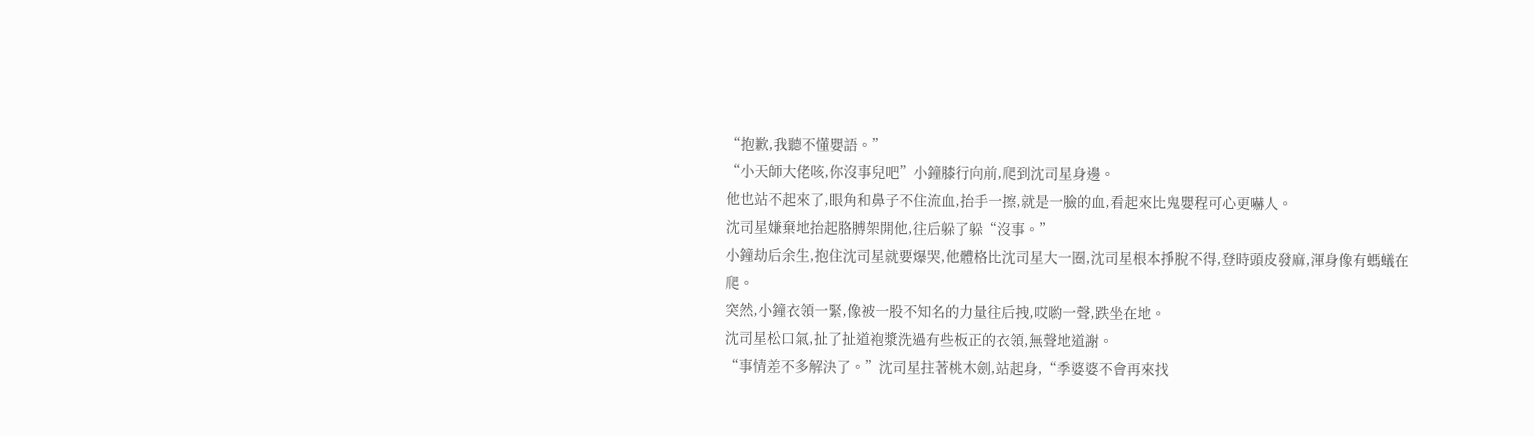“抱歉,我聽不懂嬰語。”
“小天師大佬咳,你沒事兒吧”小鐘膝行向前,爬到沈司星身邊。
他也站不起來了,眼角和鼻子不住流血,抬手一擦,就是一臉的血,看起來比鬼嬰程可心更嚇人。
沈司星嫌棄地抬起胳膊架開他,往后躲了躲“沒事。”
小鐘劫后余生,抱住沈司星就要爆哭,他體格比沈司星大一圈,沈司星根本掙脫不得,登時頭皮發麻,渾身像有螞蟻在爬。
突然,小鐘衣領一緊,像被一股不知名的力量往后拽,哎喲一聲,跌坐在地。
沈司星松口氣,扯了扯道袍漿洗過有些板正的衣領,無聲地道謝。
“事情差不多解決了。”沈司星拄著桃木劍,站起身,“季婆婆不會再來找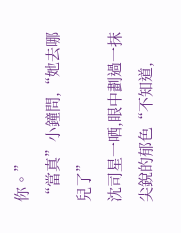你。”
“當真”小鐘問,“她去哪兒了”
沈司星一哂,眼中劃過一抹尖銳的郁色“不知道,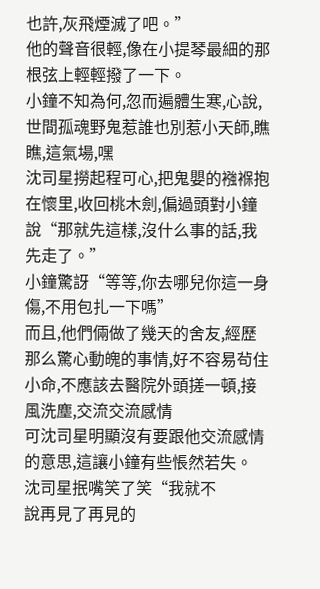也許,灰飛煙滅了吧。”
他的聲音很輕,像在小提琴最細的那根弦上輕輕撥了一下。
小鐘不知為何,忽而遍體生寒,心說,世間孤魂野鬼惹誰也別惹小天師,瞧瞧,這氣場,嘿
沈司星撈起程可心,把鬼嬰的襁褓抱在懷里,收回桃木劍,偏過頭對小鐘說“那就先這樣,沒什么事的話,我先走了。”
小鐘驚訝“等等,你去哪兒你這一身傷,不用包扎一下嗎”
而且,他們倆做了幾天的舍友,經歷那么驚心動魄的事情,好不容易茍住小命,不應該去醫院外頭搓一頓,接風洗塵,交流交流感情
可沈司星明顯沒有要跟他交流感情的意思,這讓小鐘有些悵然若失。
沈司星抿嘴笑了笑“我就不
說再見了再見的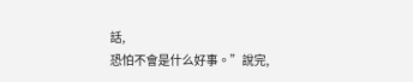話,
恐怕不會是什么好事。”說完,